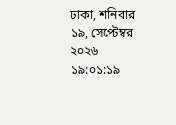ঢাকা, শনিবার ১৯, সেপ্টেম্বর ২০২৬ ১৯:০১:১৯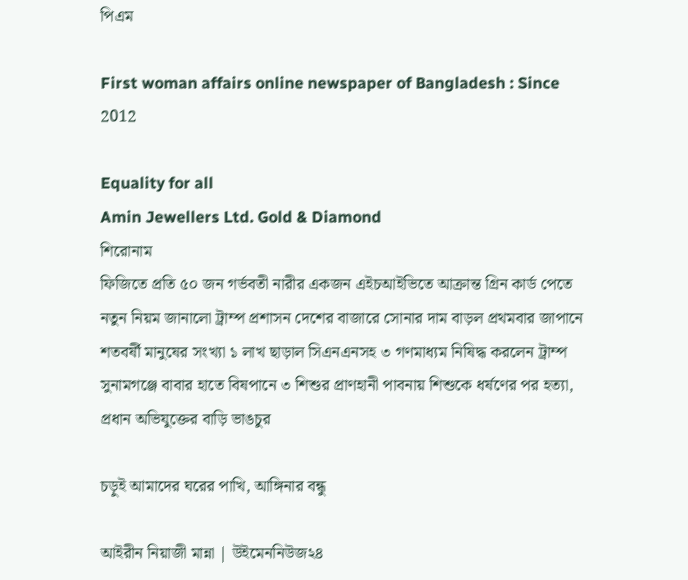পিএম

First woman affairs online newspaper of Bangladesh : Since 2012

Equality for all
Amin Jewellers Ltd. Gold & Diamond
শিরোনাম
ফিজিতে প্রতি ৫০ জন গর্ভবতী নারীর একজন এইচআইভিতে আক্রান্ত গ্রিন কার্ড পেতে নতুন নিয়ম জানালো ট্রাম্প প্রশাসন দেশের বাজারে সোনার দাম বাড়ল প্রথমবার জাপানে শতবর্ষী মানুষের সংখ্যা ১ লাখ ছাড়াল সিএনএনসহ ৩ গণমাধ্যম নিষিদ্ধ করলেন ট্রাম্প সুনামগঞ্জে বাবার হাতে বিষপানে ৩ শিশুর প্রাণহানী পাবনায় শিশুকে ধর্ষণের পর হত্যা, প্রধান অভিযুক্তের বাড়ি ভাঙচুর

চড়ুই আমাদের ঘরের পাখি, আঙ্গিনার বন্ধু

আইরীন নিয়াজী মান্না | উইমেননিউজ২৪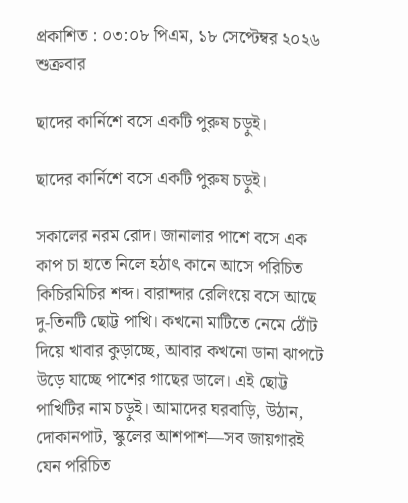প্রকাশিত : ০৩:০৮ পিএম, ১৮ সেপ্টেম্বর ২০২৬ শুক্রবার

ছাদের কার্নিশে বসে একটি পুরুষ চড়ুই।

ছাদের কার্নিশে বসে একটি পুরুষ চড়ুই।

সকালের নরম রোদ। জানালার পাশে বসে এক কাপ চা হাতে নিলে হঠাৎ কানে আসে পরিচিত কিচিরমিচির শব্দ। বারান্দার রেলিংয়ে বসে আছে দু-তিনটি ছোট্ট পাখি। কখনো মাটিতে নেমে ঠোঁট দিয়ে খাবার কুড়াচ্ছে, আবার কখনো ডানা ঝাপটে উড়ে যাচ্ছে পাশের গাছের ডালে। এই ছোট্ট পাখিটির নাম চড়ুই। আমাদের ঘরবাড়ি, উঠান, দোকানপাট, স্কুলের আশপাশ—সব জায়গারই যেন পরিচিত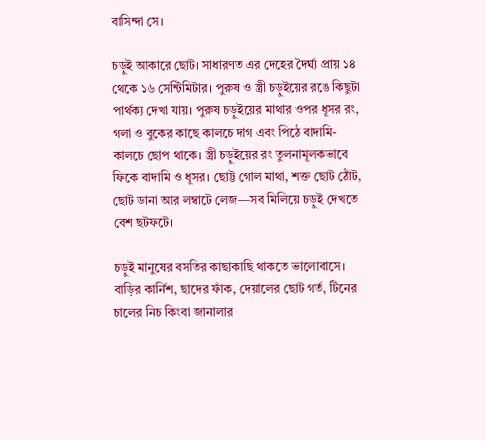বাসিন্দা সে।

চড়ুই আকারে ছোট। সাধারণত এর দেহের দৈর্ঘ্য প্রায় ১৪ থেকে ১৬ সেন্টিমিটার। পুরুষ ও স্ত্রী চড়ুইয়ের রঙে কিছুটা পার্থক্য দেখা যায়। পুরুষ চড়ুইয়ের মাথার ওপর ধূসর রং, গলা ও বুকের কাছে কালচে দাগ এবং পিঠে বাদামি-কালচে ছোপ থাকে। স্ত্রী চড়ুইয়ের রং তুলনামূলকভাবে ফিকে বাদামি ও ধূসর। ছোট্ট গোল মাথা, শক্ত ছোট ঠোঁট, ছোট ডানা আর লম্বাটে লেজ—সব মিলিয়ে চড়ুই দেখতে বেশ ছটফটে।

চড়ুই মানুষের বসতির কাছাকাছি থাকতে ভালোবাসে। বাড়ির কার্নিশ, ছাদের ফাঁক, দেয়ালের ছোট গর্ত, টিনের চালের নিচ কিংবা জানালার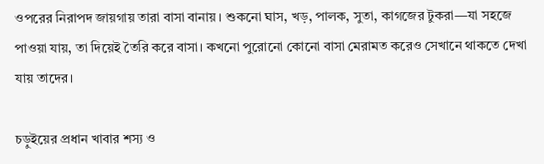ওপরের নিরাপদ জায়গায় তারা বাসা বানায়। শুকনো ঘাস, খড়, পালক, সুতা, কাগজের টুকরা—যা সহজে পাওয়া যায়, তা দিয়েই তৈরি করে বাসা। কখনো পুরোনো কোনো বাসা মেরামত করেও সেখানে থাকতে দেখা যায় তাদের।

চড়ুইয়ের প্রধান খাবার শস্য ও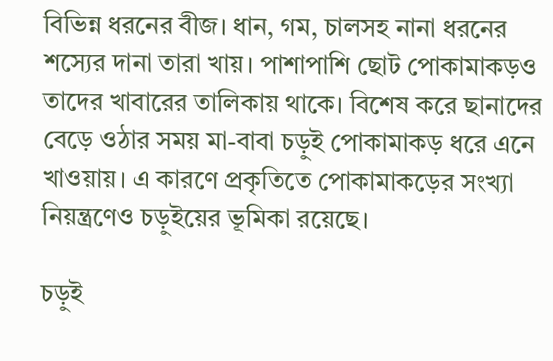বিভিন্ন ধরনের বীজ। ধান, গম, চালসহ নানা ধরনের শস্যের দানা তারা খায়। পাশাপাশি ছোট পোকামাকড়ও তাদের খাবারের তালিকায় থাকে। বিশেষ করে ছানাদের বেড়ে ওঠার সময় মা-বাবা চড়ুই পোকামাকড় ধরে এনে খাওয়ায়। এ কারণে প্রকৃতিতে পোকামাকড়ের সংখ্যা নিয়ন্ত্রণেও চড়ুইয়ের ভূমিকা রয়েছে।

চড়ুই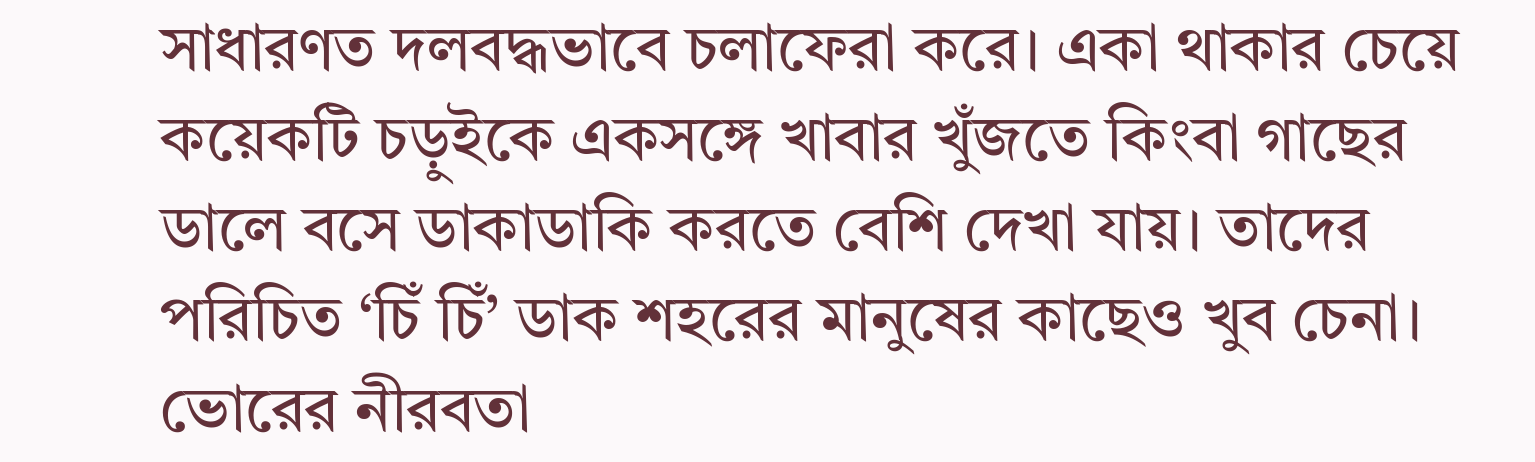সাধারণত দলবদ্ধভাবে চলাফেরা করে। একা থাকার চেয়ে কয়েকটি চড়ুইকে একসঙ্গে খাবার খুঁজতে কিংবা গাছের ডালে বসে ডাকাডাকি করতে বেশি দেখা যায়। তাদের পরিচিত ‘চিঁ চিঁ’ ডাক শহরের মানুষের কাছেও খুব চেনা। ভোরের নীরবতা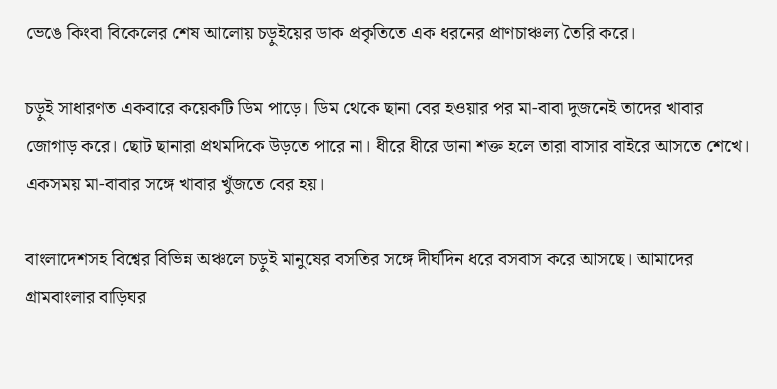ভেঙে কিংবা বিকেলের শেষ আলোয় চড়ুইয়ের ডাক প্রকৃতিতে এক ধরনের প্রাণচাঞ্চল্য তৈরি করে।

চড়ুই সাধারণত একবারে কয়েকটি ডিম পাড়ে। ডিম থেকে ছানা বের হওয়ার পর মা-বাবা দুজনেই তাদের খাবার জোগাড় করে। ছোট ছানারা প্রথমদিকে উড়তে পারে না। ধীরে ধীরে ডানা শক্ত হলে তারা বাসার বাইরে আসতে শেখে। একসময় মা-বাবার সঙ্গে খাবার খুঁজতে বের হয়।

বাংলাদেশসহ বিশ্বের বিভিন্ন অঞ্চলে চড়ুই মানুষের বসতির সঙ্গে দীর্ঘদিন ধরে বসবাস করে আসছে। আমাদের গ্রামবাংলার বাড়িঘর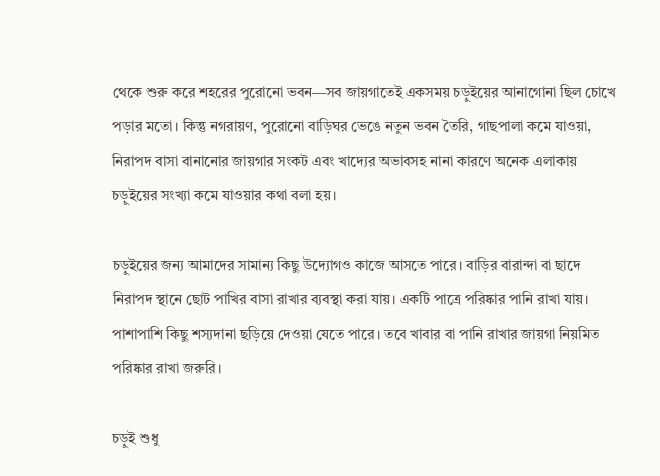থেকে শুরু করে শহরের পুরোনো ভবন—সব জায়গাতেই একসময় চড়ুইয়ের আনাগোনা ছিল চোখে পড়ার মতো। কিন্তু নগরায়ণ, পুরোনো বাড়িঘর ভেঙে নতুন ভবন তৈরি, গাছপালা কমে যাওয়া, নিরাপদ বাসা বানানোর জায়গার সংকট এবং খাদ্যের অভাবসহ নানা কারণে অনেক এলাকায় চড়ুইয়ের সংখ্যা কমে যাওয়ার কথা বলা হয়।

চড়ুইয়ের জন্য আমাদের সামান্য কিছু উদ্যোগও কাজে আসতে পারে। বাড়ির বারান্দা বা ছাদে নিরাপদ স্থানে ছোট পাখির বাসা রাখার ব্যবস্থা করা যায়। একটি পাত্রে পরিষ্কার পানি রাখা যায়। পাশাপাশি কিছু শস্যদানা ছড়িয়ে দেওয়া যেতে পারে। তবে খাবার বা পানি রাখার জায়গা নিয়মিত পরিষ্কার রাখা জরুরি।

চড়ুই শুধু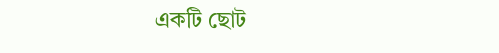একটি ছোট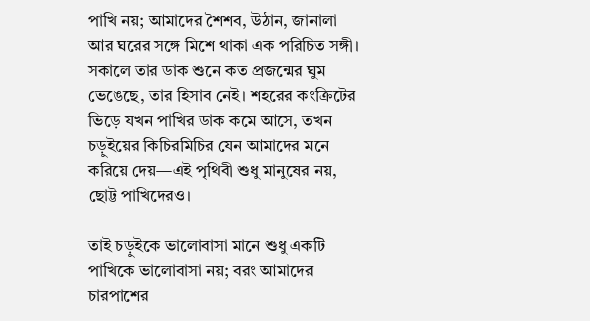পাখি নয়; আমাদের শৈশব, উঠান, জানালা আর ঘরের সঙ্গে মিশে থাকা এক পরিচিত সঙ্গী। সকালে তার ডাক শুনে কত প্রজন্মের ঘুম ভেঙেছে, তার হিসাব নেই। শহরের কংক্রিটের ভিড়ে যখন পাখির ডাক কমে আসে, তখন চড়ুইয়ের কিচিরমিচির যেন আমাদের মনে করিয়ে দেয়—এই পৃথিবী শুধু মানুষের নয়, ছোট্ট পাখিদেরও।

তাই চড়ুইকে ভালোবাসা মানে শুধু একটি পাখিকে ভালোবাসা নয়; বরং আমাদের চারপাশের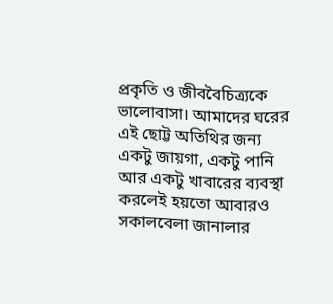প্রকৃতি ও জীববৈচিত্র্যকে ভালোবাসা। আমাদের ঘরের এই ছোট্ট অতিথির জন্য একটু জায়গা, একটু পানি আর একটু খাবারের ব্যবস্থা করলেই হয়তো আবারও সকালবেলা জানালার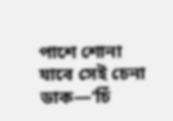পাশে শোনা যাবে সেই চেনা ডাক—‘চিঁ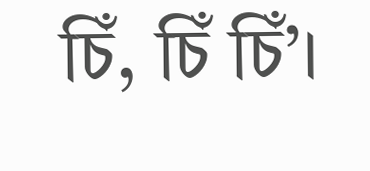চিঁ, চিঁ চিঁ’।